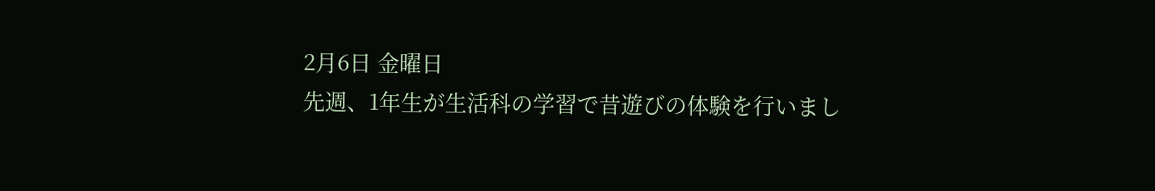2月6日 金曜日
先週、1年生が生活科の学習で昔遊びの体験を行いまし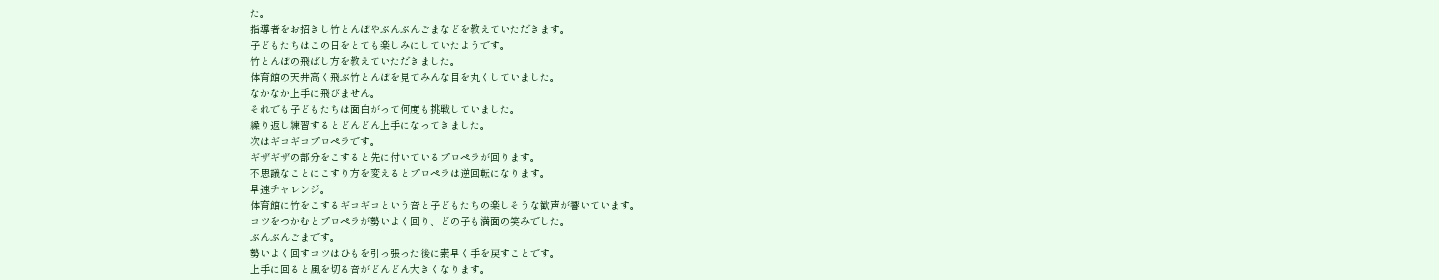た。
指導者をお招きし竹とんぼやぶんぶんごまなどを教えていただきます。
子どもたちはこの日をとても楽しみにしていたようです。
竹とんぼの飛ばし方を教えていただきました。
体育館の天井高く飛ぶ竹とんぼを見てみんな目を丸くしていました。
なかなか上手に飛びません。
それでも子どもたちは面白がって何度も挑戦していました。
繰り返し練習するとどんどん上手になってきました。
次はギコギコプロペラです。
ギザギザの部分をこすると先に付いているプロペラが回ります。
不思議なことにこすり方を変えるとプロペラは逆回転になります。
早速チャレンジ。
体育館に竹をこするギコギコという音と子どもたちの楽しそうな歓声が響いています。
コツをつかむとプロペラが勢いよく回り、どの子も満面の笑みでした。
ぶんぶんごまです。
勢いよく回すコツはひもを引っ張った後に素早く手を戻すことです。
上手に回ると風を切る音がどんどん大きくなります。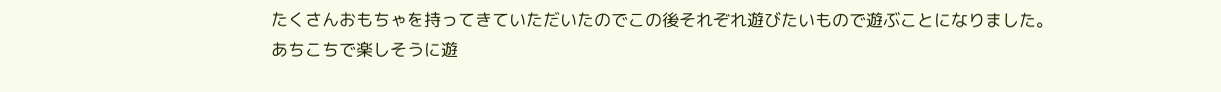たくさんおもちゃを持ってきていただいたのでこの後それぞれ遊びたいもので遊ぶことになりました。
あちこちで楽しそうに遊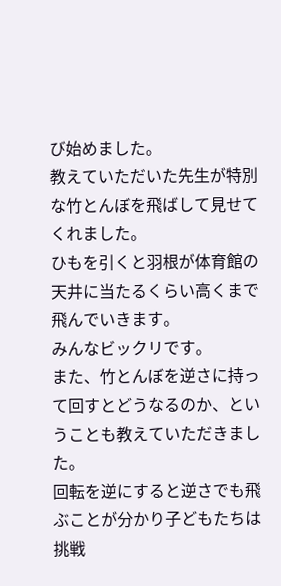び始めました。
教えていただいた先生が特別な竹とんぼを飛ばして見せてくれました。
ひもを引くと羽根が体育館の天井に当たるくらい高くまで飛んでいきます。
みんなビックリです。
また、竹とんぼを逆さに持って回すとどうなるのか、ということも教えていただきました。
回転を逆にすると逆さでも飛ぶことが分かり子どもたちは挑戦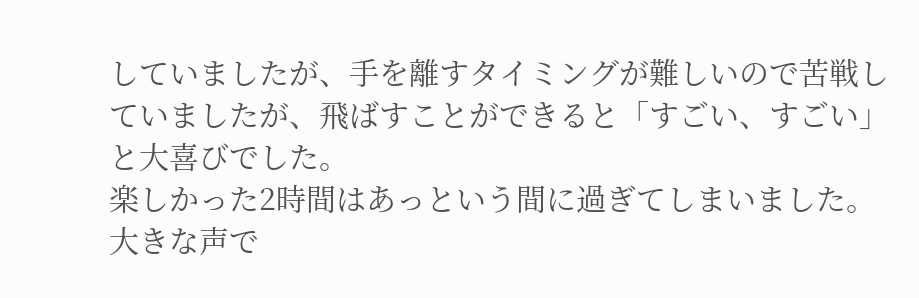していましたが、手を離すタイミングが難しいので苦戦していましたが、飛ばすことができると「すごい、すごい」と大喜びでした。
楽しかった2時間はあっという間に過ぎてしまいました。
大きな声で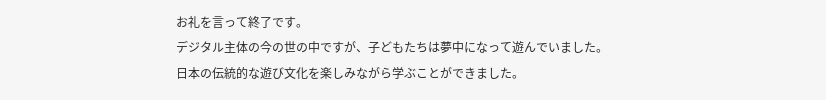お礼を言って終了です。
デジタル主体の今の世の中ですが、子どもたちは夢中になって遊んでいました。
日本の伝統的な遊び文化を楽しみながら学ぶことができました。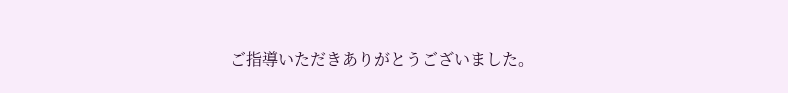ご指導いただきありがとうございました。